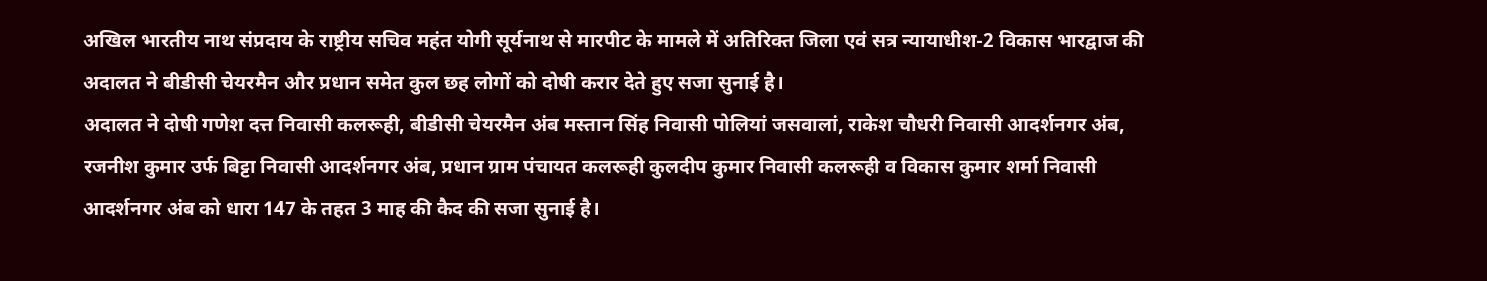अखिल भारतीय नाथ संप्रदाय के राष्ट्रीय सचिव महंत योगी सूर्यनाथ से मारपीट के मामले में अतिरिक्त जिला एवं सत्र न्यायाधीश-2 विकास भारद्वाज की अदालत ने बीडीसी चेयरमैन और प्रधान समेत कुल छह लोगों को दोषी करार देते हुए सजा सुनाई है।
अदालत ने दोषी गणेश दत्त निवासी कलरूही, बीडीसी चेयरमैन अंब मस्तान सिंह निवासी पोलियां जसवालां, राकेश चौधरी निवासी आदर्शनगर अंब, रजनीश कुमार उर्फ बिट्टा निवासी आदर्शनगर अंब, प्रधान ग्राम पंचायत कलरूही कुलदीप कुमार निवासी कलरूही व विकास कुमार शर्मा निवासी आदर्शनगर अंब को धारा 147 के तहत 3 माह की कैद की सजा सुनाई है।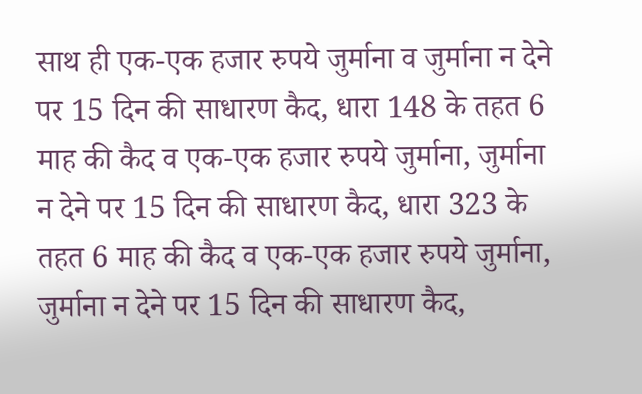साथ ही एक-एक हजार रुपये जुर्माना व जुर्माना न देने पर 15 दिन की साधारण कैद, धारा 148 के तहत 6 माह की कैद व एक-एक हजार रुपये जुर्माना, जुर्माना न देने पर 15 दिन की साधारण कैद, धारा 323 के तहत 6 माह की कैद व एक-एक हजार रुपये जुर्माना, जुर्माना न देने पर 15 दिन की साधारण कैद,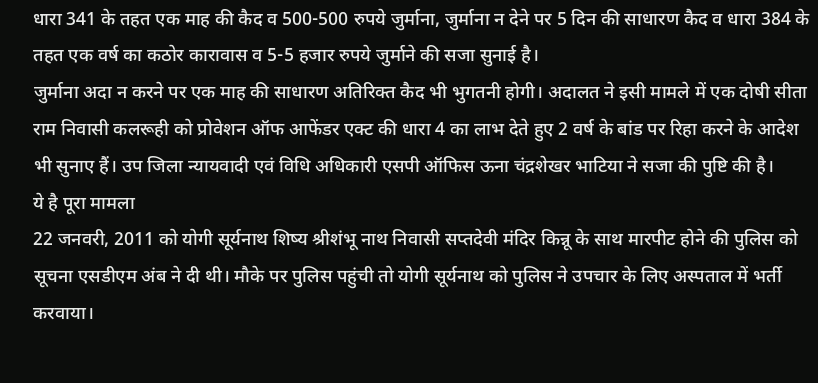धारा 341 के तहत एक माह की कैद व 500-500 रुपये जुर्माना, जुर्माना न देने पर 5 दिन की साधारण कैद व धारा 384 के तहत एक वर्ष का कठोर कारावास व 5-5 हजार रुपये जुर्माने की सजा सुनाई है।
जुर्माना अदा न करने पर एक माह की साधारण अतिरिक्त कैद भी भुगतनी होगी। अदालत ने इसी मामले में एक दोषी सीता राम निवासी कलरूही को प्रोवेशन ऑफ आफेंडर एक्ट की धारा 4 का लाभ देते हुए 2 वर्ष के बांड पर रिहा करने के आदेश भी सुनाए हैं। उप जिला न्यायवादी एवं विधि अधिकारी एसपी ऑफिस ऊना चंद्रशेखर भाटिया ने सजा की पुष्टि की है।
ये है पूरा मामला
22 जनवरी, 2011 को योगी सूर्यनाथ शिष्य श्रीशंभू नाथ निवासी सप्तदेवी मंदिर किन्नू के साथ मारपीट होने की पुलिस को सूचना एसडीएम अंब ने दी थी। मौके पर पुलिस पहुंची तो योगी सूर्यनाथ को पुलिस ने उपचार के लिए अस्पताल में भर्ती करवाया।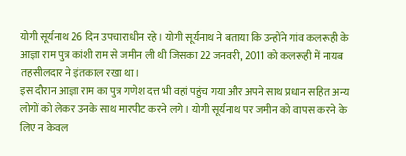योगी सूर्यनाथ 26 दिन उपचाराधीन रहे। योगी सूर्यनाथ ने बताया कि उन्होंने गांव कलरूही के आज्ञा राम पुत्र कांशी राम से जमीन ली थी जिसका 22 जनवरी, 2011 को कलरूही में नायब तहसीलदार ने इंतकाल रखा था।
इस दौरान आज्ञा राम का पुत्र गणेश दत्त भी वहां पहुंच गया और अपने साथ प्रधान सहित अन्य लोगों को लेकर उनके साथ मारपीट करने लगे। योगी सूर्यनाथ पर जमीन को वापस करने के लिए न केवल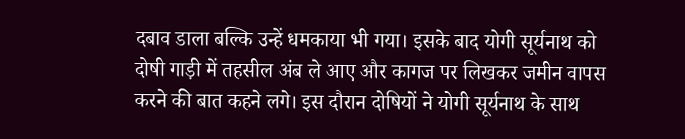दबाव डाला बल्कि उन्हें धमकाया भी गया। इसके बाद योगी सूर्यनाथ को दोषी गाड़ी में तहसील अंब ले आए और कागज पर लिखकर जमीन वापस करने की बात कहने लगे। इस दौरान दोषियों ने योगी सूर्यनाथ के साथ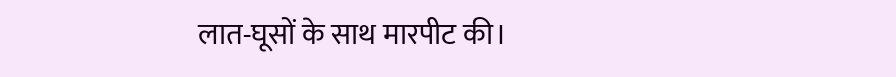लात-घूसों के साथ मारपीट की।